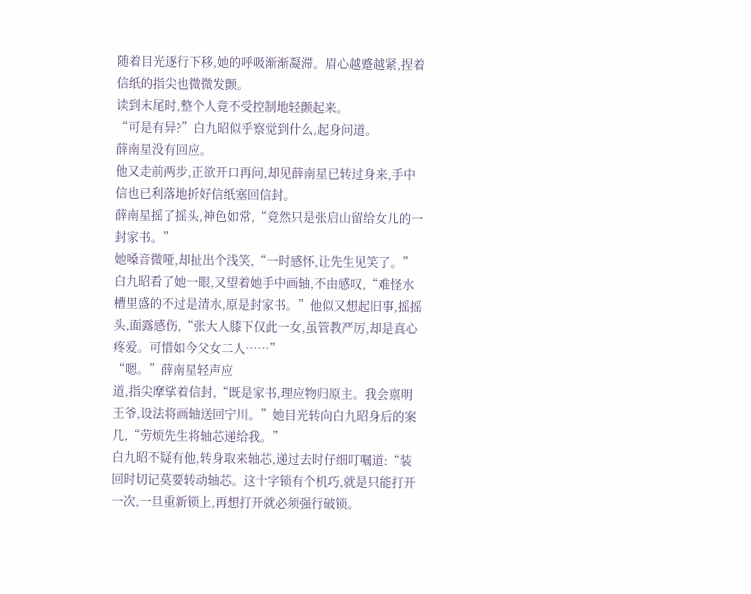随着目光逐行下移,她的呼吸渐渐凝滞。眉心越蹙越紧,捏着信纸的指尖也微微发颤。
读到末尾时,整个人竟不受控制地轻颤起来。
“可是有异?”白九昭似乎察觉到什么,起身问道。
薛南星没有回应。
他又走前两步,正欲开口再问,却见薛南星已转过身来,手中信也已利落地折好信纸塞回信封。
薛南星摇了摇头,神色如常,“竟然只是张启山留给女儿的一封家书。”
她嗓音微哑,却扯出个浅笑,“一时感怀,让先生见笑了。”
白九昭看了她一眼,又望着她手中画轴,不由感叹,“难怪水槽里盛的不过是清水,原是封家书。”他似又想起旧事,摇摇头,面露感伤,“张大人膝下仅此一女,虽管教严厉,却是真心疼爱。可惜如今父女二人……”
“嗯。”薛南星轻声应
道,指尖摩挲着信封,“既是家书,理应物归原主。我会禀明王爷,设法将画轴送回宁川。”她目光转向白九昭身后的案几,“劳烦先生将轴芯递给我。”
白九昭不疑有他,转身取来轴芯,递过去时仔细叮嘱道:“装回时切记莫要转动轴芯。这十字锁有个机巧,就是只能打开一次,一旦重新锁上,再想打开就必须强行破锁。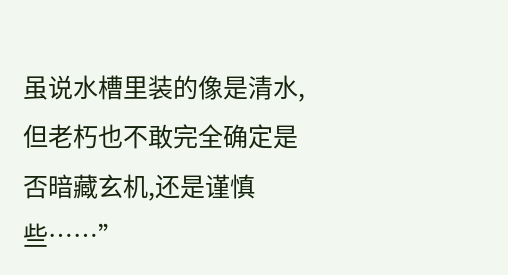虽说水槽里装的像是清水,但老朽也不敢完全确定是否暗藏玄机,还是谨慎些……”